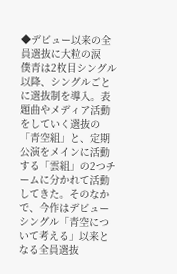◆デビュー以来の全員選抜に大粒の涙
僕青は2枚目シングル以降、シングルごとに選抜制を導入。表題曲やメディア活動をしていく選抜の「青空組」と、定期公演をメインに活動する「雲組」の2つチームに分かれて活動してきた。そのなかで、今作はデビューシングル「青空について考える」以来となる全員選抜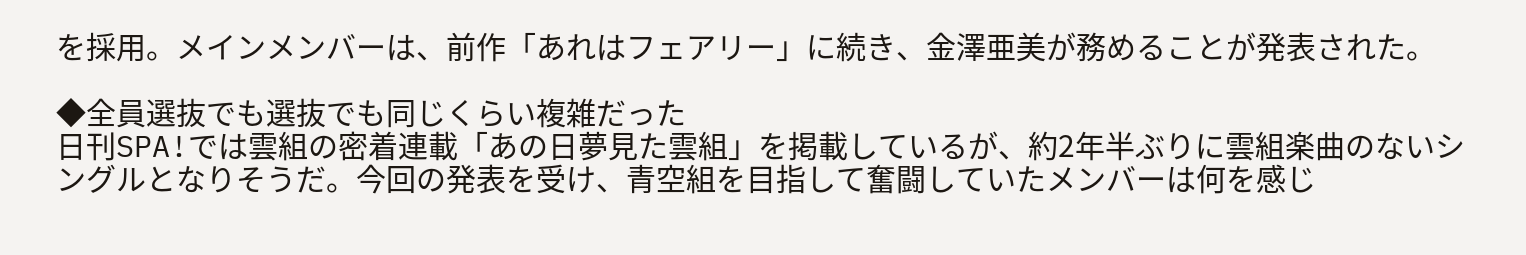を採用。メインメンバーは、前作「あれはフェアリー」に続き、金澤亜美が務めることが発表された。

◆全員選抜でも選抜でも同じくらい複雑だった
日刊SPA!では雲組の密着連載「あの日夢見た雲組」を掲載しているが、約2年半ぶりに雲組楽曲のないシングルとなりそうだ。今回の発表を受け、青空組を目指して奮闘していたメンバーは何を感じ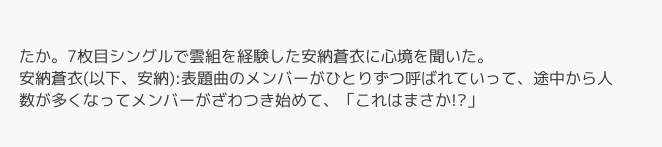たか。7枚目シングルで雲組を経験した安納蒼衣に心境を聞いた。
安納蒼衣(以下、安納):表題曲のメンバーがひとりずつ呼ばれていって、途中から人数が多くなってメンバーがざわつき始めて、「これはまさか!?」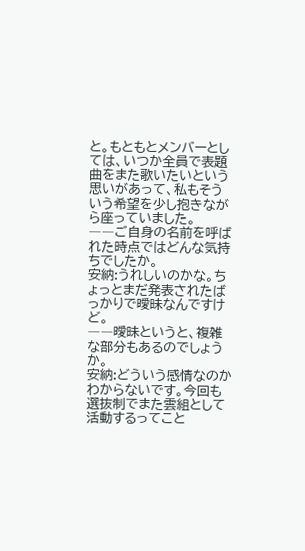と。もともとメンバーとしては、いつか全員で表題曲をまた歌いたいという思いがあって、私もそういう希望を少し抱きながら座っていました。
――ご自身の名前を呼ばれた時点ではどんな気持ちでしたか。
安納:うれしいのかな。ちょっとまだ発表されたばっかりで曖昧なんですけど。
――曖昧というと、複雑な部分もあるのでしょうか。
安納:どういう感情なのかわからないです。今回も選抜制でまた雲組として活動するってこと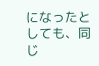になったとしても、同じ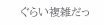ぐらい複雑だっ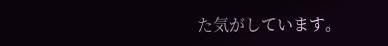た気がしています。